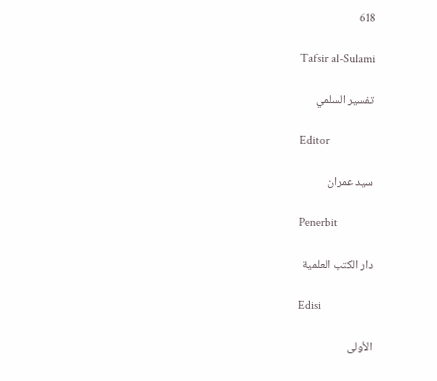618

Tafsir al-Sulami

تفسير السلمي

Editor

سيد عمران

Penerbit

دار الكتب العلمية

Edisi

الأولى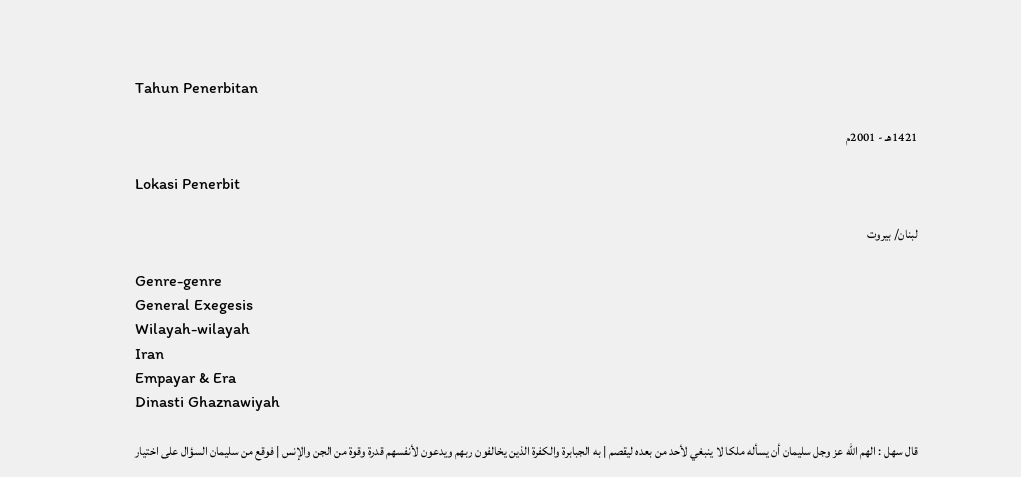Tahun Penerbitan

1421هـ - 2001م

Lokasi Penerbit

لبنان/ بيروت

Genre-genre
General Exegesis
Wilayah-wilayah
Iran
Empayar & Era
Dinasti Ghaznawiyah

قال سهل : الهم الله عز وجل سليمان أن يسأله ملكا لا ينبغي لأحد من بعده ليقصم | به الجبابرة والكفرة الذين يخالفون ربهم ويدعون لأنفسهم قدرة وقوة من الجن والإنس | فوقع من سليمان السؤال على اختيار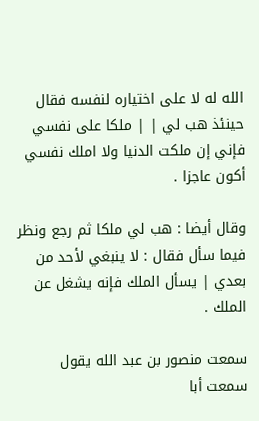الله له لا على اختياره لنفسه فقال حينئذ هب لي | | ملكا على نفسي فإني إن ملكت الدنيا ولا املك نفسي أكون عاجزا .

وقال أيضا : هب لي ملكا ثم رجع ونظر فيما سأل فقال : لا ينبغي لأحد من بعدي | يسأل الملك فإنه يشغل عن الملك .

سمعت منصور بن عبد الله يقول سمعت أبا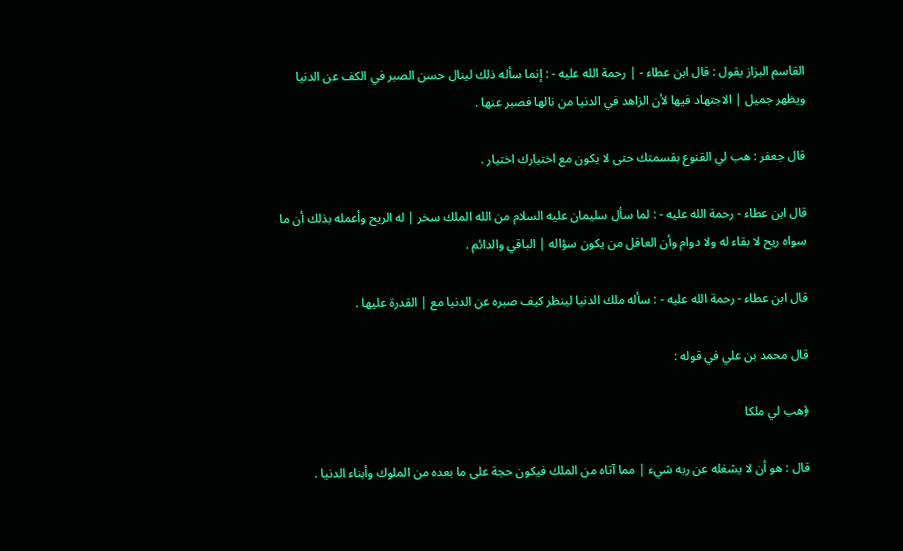القاسم البزاز يقول : قال ابن عطاء - | رحمة الله عليه - : إنما سأله ذلك لينال حسن الصبر في الكف عن الدنيا ويظهر جميل | الاجتهاد فيها لأن الزاهد في الدنيا من نالها فصبر عنها .

قال جعفر : هب لي القنوع بقسمتك حتى لا يكون مع اختيارك اختيار .

قال ابن عطاء - رحمة الله عليه - : لما سأل سليمان عليه السلام من الله الملك سخر | له الريح وأعمله بذلك أن ما سواه ريح لا بقاء له ولا دوام وأن العاقل من يكون سؤاله | الباقي والدائم .

قال ابن عطاء - رحمة الله عليه - : سأله ملك الدنيا لينظر كيف صبره عن الدنيا مع | القدرة عليها .

قال محمد بن علي في قوله :

﴿هب لي ملكا

قال : هو أن لا يشغله عن ربه شيء | مما آتاه من الملك فيكون حجة على ما بعده من الملوك وأبناء الدنيا .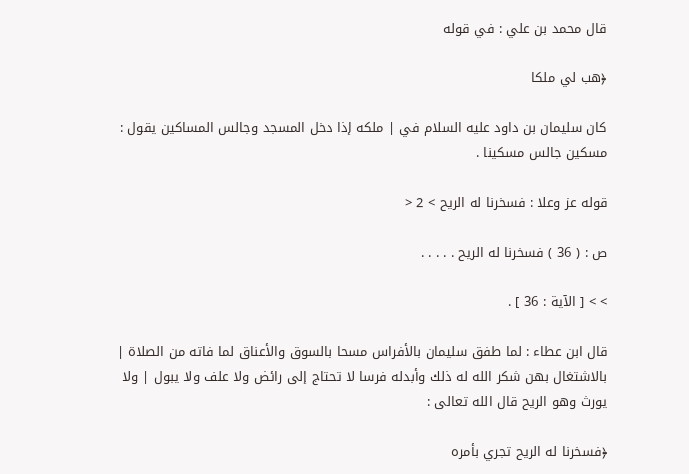قال محمد بن علي : في قوله

﴿هب لي ملكا

كان سليمان بن داود عليه السلام في | ملكه إذا دخل المسجد وجالس المساكين يقول : مسكين جالس مسكينا .

قوله عز وعلا : فسخرنا له الريح > 2 <

ص : ( 36 ) فسخرنا له الريح . . . . .

> > [ الآية : 36 ] .

قال ابن عطاء : لما طفق سليمان بالأفراس مسحا بالسوق والأعناق لما فاته من الصلاة | بالاشتغال بهن شكر الله له ذلك وأبدله فرسا لا تحتاج إلى رائض ولا علف ولا يبول | ولا يورث وهو الريح قال الله تعالى :

﴿فسخرنا له الريح تجري بأمره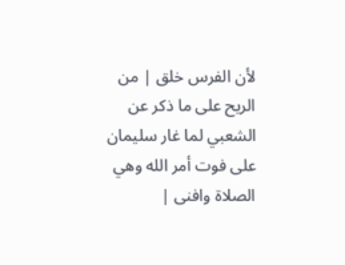لأن الفرس خلق | من الريح على ما ذكر عن الشعبي لما غار سليمان على فوت أمر الله وهي الصلاة وافنى |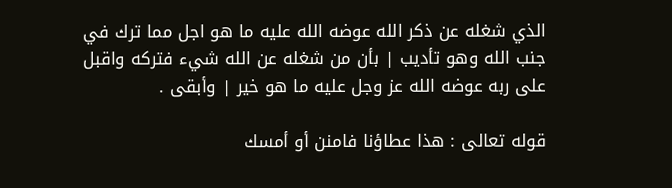الذي شغله عن ذكر الله عوضه الله عليه ما هو اجل مما ترك في جنب الله وهو تأديب | بأن من شغله عن الله شيء فتركه واقبل على ربه عوضه الله عز وجل عليه ما هو خير | وأبقى .

قوله تعالى : هذا عطاؤنا فامنن أو أمسك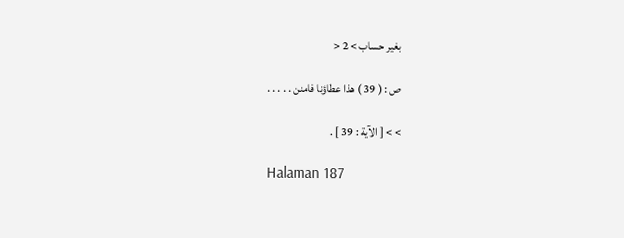بغير حساب > 2 <

ص : ( 39 ) هذا عطاؤنا فامنن . . . . .

> > [ الآية : 39 ] .

Halaman 187